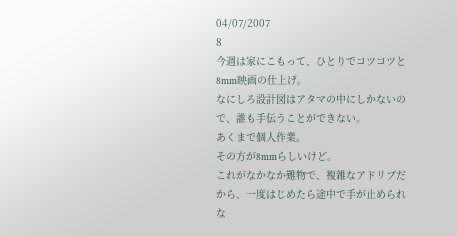04/07/2007
8
今週は家にこもって、ひとりでコツコツと8mm映画の仕上げ。
なにしろ設計図はアタマの中にしかないので、誰も手伝うことができない。
あくまで個人作業。
その方が8mmらしいけど。
これがなかなか難物で、複雑なアドリブだから、一度はじめたら途中で手が止められな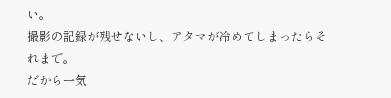い。
撮影の記録が残せないし、アタマが冷めてしまったらそれまで。
だから一気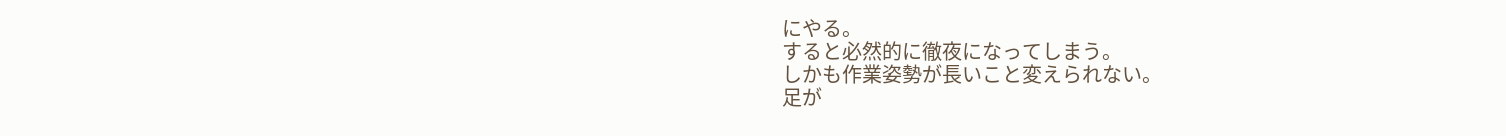にやる。
すると必然的に徹夜になってしまう。
しかも作業姿勢が長いこと変えられない。
足が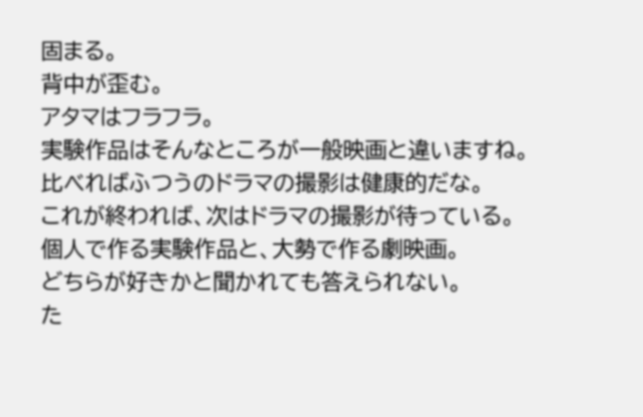固まる。
背中が歪む。
アタマはフラフラ。
実験作品はそんなところが一般映画と違いますね。
比べればふつうのドラマの撮影は健康的だな。
これが終われば、次はドラマの撮影が待っている。
個人で作る実験作品と、大勢で作る劇映画。
どちらが好きかと聞かれても答えられない。
た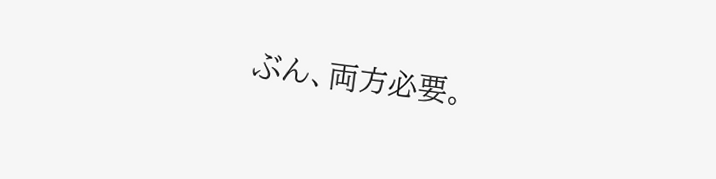ぶん、両方必要。